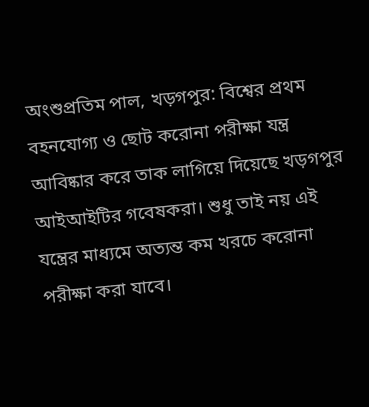অংশুপ্রতিম পাল, খড়গপুর: বিশ্বের প্রথম বহনযোগ্য ও ছোট করোনা পরীক্ষা যন্ত্র আবিষ্কার করে তাক লাগিয়ে দিয়েছে খড়গপুর আইআইটির গবেষকরা। শুধু তাই নয় এই যন্ত্রের মাধ্যমে অত্যন্ত কম খরচে করোনা পরীক্ষা করা যাবে।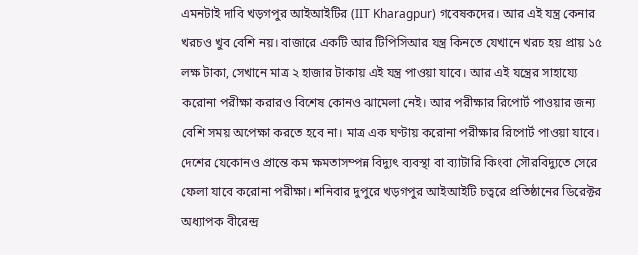এমনটাই দাবি খড়গপুর আইআইটির (IIT Kharagpur) গবেষকদের। আর এই যন্ত্র কেনার খরচও খুব বেশি নয়। বাজারে একটি আর টিপিসিআর যন্ত্র কিনতে যেখানে খরচ হয় প্রায় ১৫ লক্ষ টাকা, সেখানে মাত্র ২ হাজার টাকায় এই যন্ত্র পাওয়া যাবে। আর এই যন্ত্রের সাহায্যে করোনা পরীক্ষা করারও বিশেষ কোনও ঝামেলা নেই। আর পরীক্ষার রিপোর্ট পাওয়ার জন্য বেশি সময় অপেক্ষা করতে হবে না। মাত্র এক ঘণ্টায় করোনা পরীক্ষার রিপোর্ট পাওয়া যাবে। দেশের যেকোনও প্রান্তে কম ক্ষমতাসম্পন্ন বিদ্যুৎ ব্যবস্থা বা ব্যাটারি কিংবা সৌরবিদ্যুতে সেরে ফেলা যাবে করোনা পরীক্ষা। শনিবার দুপুরে খড়গপুর আইআইটি চত্বরে প্রতিষ্ঠানের ডিরেক্টর অধ্যাপক বীরেন্দ্র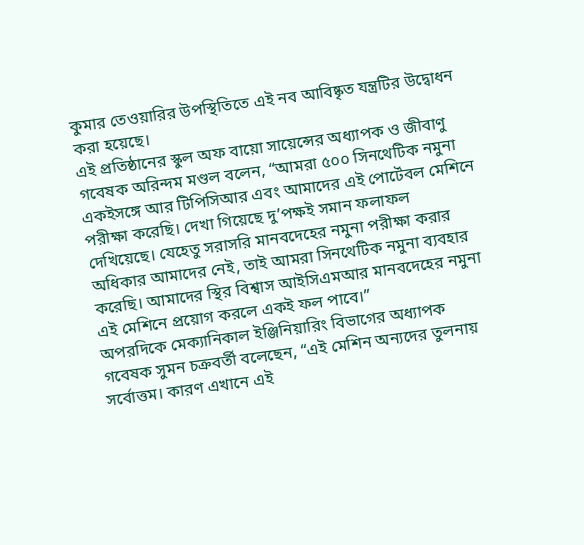কুমার তেওয়ারির উপস্থিতিতে এই নব আবিষ্কৃত যন্ত্রটির উদ্বোধন করা হয়েছে।
এই প্রতিষ্ঠানের স্কুল অফ বায়ো সায়েন্সের অধ্যাপক ও জীবাণু গবেষক অরিন্দম মণ্ডল বলেন, “আমরা ৫০০ সিনথেটিক নমুনা একইসঙ্গে আর টিপিসিআর এবং আমাদের এই পোর্টেবল মেশিনে পরীক্ষা করেছি। দেখা গিয়েছে দু’পক্ষই সমান ফলাফল দেখিয়েছে। যেহেতু সরাসরি মানবদেহের নমুনা পরীক্ষা করার অধিকার আমাদের নেই, তাই আমরা সিনথেটিক নমুনা ব্যবহার করেছি। আমাদের স্থির বিশ্বাস আইসিএমআর মানবদেহের নমুনা এই মেশিনে প্রয়োগ করলে একই ফল পাবে।”
অপরদিকে মেক্যানিকাল ইঞ্জিনিয়ারিং বিভাগের অধ্যাপক গবেষক সুমন চক্রবর্তী বলেছেন, “এই মেশিন অন্যদের তুলনায় সর্বোত্তম। কারণ এখানে এই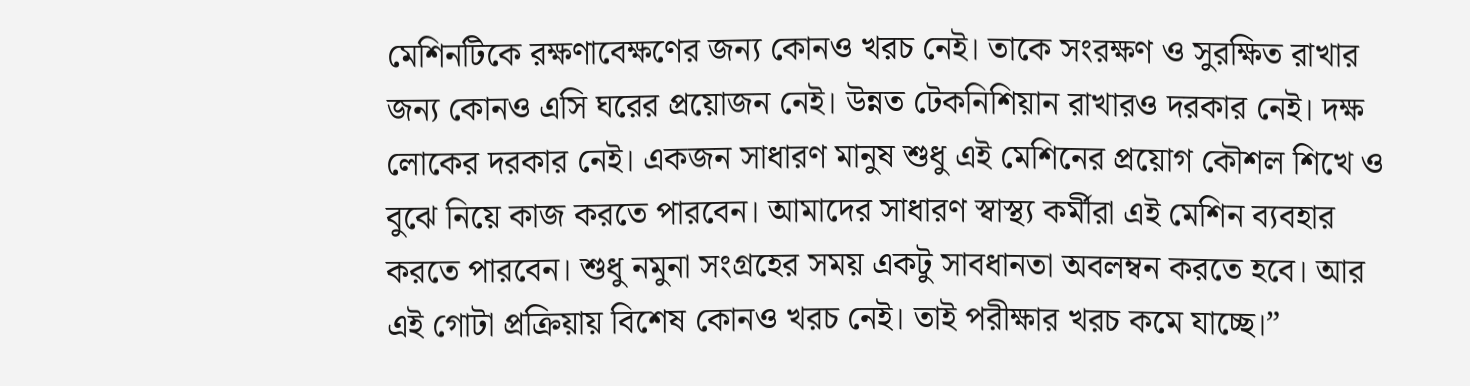মেশিনটিকে রক্ষণাবেক্ষণের জন্য কোনও খরচ নেই। তাকে সংরক্ষণ ও সুরক্ষিত রাখার জন্য কোনও এসি ঘরের প্রয়োজন নেই। উন্নত টেকনিশিয়ান রাখারও দরকার নেই। দক্ষ লোকের দরকার নেই। একজন সাধারণ মানুষ শুধু এই মেশিনের প্রয়োগ কৌশল শিখে ও বুঝে নিয়ে কাজ করতে পারবেন। আমাদের সাধারণ স্বাস্থ্য কর্মীরা এই মেশিন ব্যবহার করতে পারবেন। শুধু নমুনা সংগ্রহের সময় একটু সাবধানতা অবলম্বন করতে হবে। আর এই গোটা প্রক্রিয়ায় বিশেষ কোনও খরচ নেই। তাই পরীক্ষার খরচ কমে যাচ্ছে।”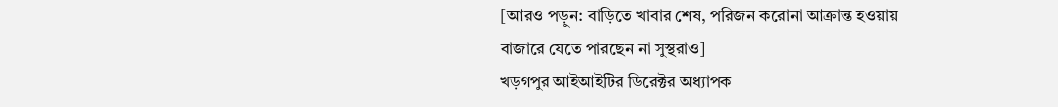[আরও পড়ুন: বাড়িতে খাবার শেষ, পরিজন করোনা আক্রান্ত হওয়ায় বাজারে যেতে পারছেন না সুস্থরাও]
খড়গপুর আইআইটির ডিরেক্টর অধ্যাপক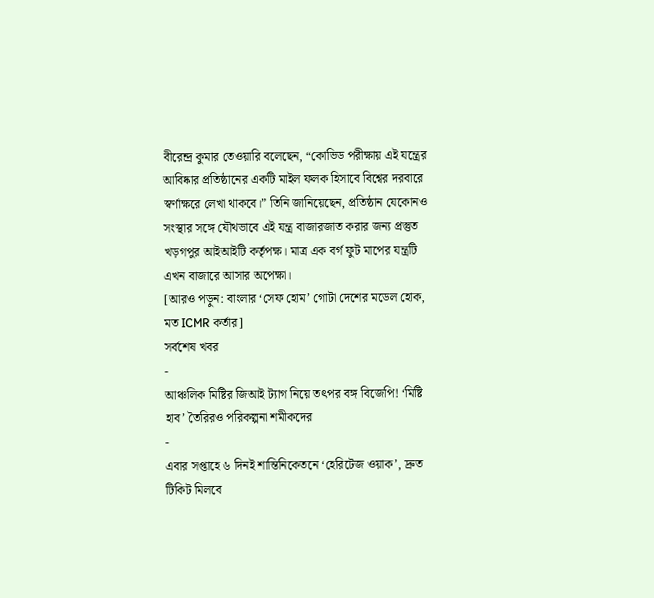বীরেন্দ্র কুমার তেওয়ারি বলেছেন, “কোভিড পরীক্ষায় এই যন্ত্রের আবিষ্কার প্রতিষ্ঠানের একটি মাইল ফলক হিসাবে বিশ্বের দরবারে স্বর্ণাক্ষরে লেখা থাকবে।” তিনি জানিয়েছেন, প্রতিষ্ঠান যেকোনও সংস্থার সঙ্গে যৌথভাবে এই যন্ত্র বাজারজাত করার জন্য প্রস্তুত খড়গপুর আইআইটি কর্তৃপক্ষ। মাত্র এক বর্গ ফুট মাপের যন্ত্রটি এখন বাজারে আসার অপেক্ষা।
[আরও পড়ুন: বাংলার ‘সেফ হোম’ গোটা দেশের মডেল হোক, মত ICMR কর্তার]
সর্বশেষ খবর
-
আঞ্চলিক মিষ্টির জিআই ট্যাগ নিয়ে তৎপর বঙ্গ বিজেপি! ‘মিষ্টি হাব’ তৈরিরও পরিকল্পনা শমীকদের
-
এবার সপ্তাহে ৬ দিনই শান্তিনিকেতনে ‘হেরিটেজ ওয়াক’, দ্রুত টিকিট মিলবে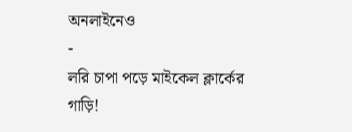অনলাইনেও
-
লরি চাপা পড়ে মাইকেল ক্লার্কের গাড়ি!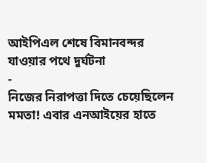আইপিএল শেষে বিমানবন্দর যাওয়ার পথে দুর্ঘটনা
-
নিজের নিরাপত্তা দিতে চেয়েছিলেন মমতা! এবার এনআইয়ের হাতে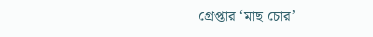গ্রেপ্তার ‘মাছ চোর’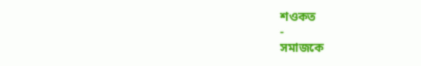শওকত
-
সমাজকে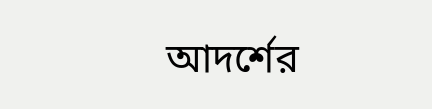আদর্শের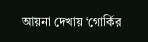আয়না দেখায় ‘গোর্কির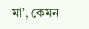মা’, কেমন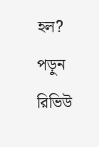হল? পড়ুন রিভিউ